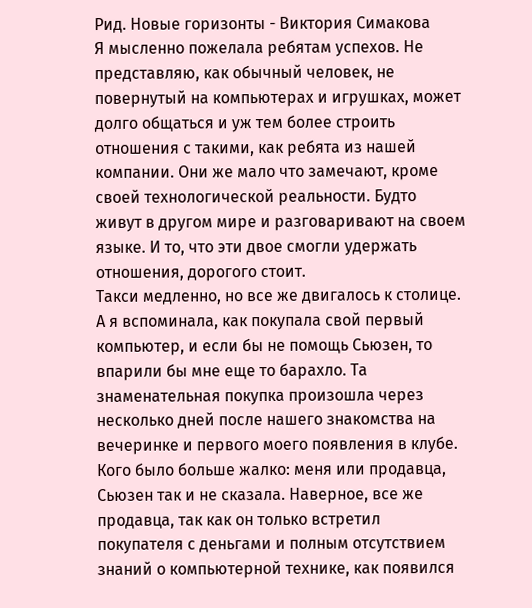Рид. Новые горизонты - Виктория Симакова
Я мысленно пожелала ребятам успехов. Не представляю, как обычный человек, не повернутый на компьютерах и игрушках, может долго общаться и уж тем более строить отношения с такими, как ребята из нашей компании. Они же мало что замечают, кроме своей технологической реальности. Будто живут в другом мире и разговаривают на своем языке. И то, что эти двое смогли удержать отношения, дорогого стоит.
Такси медленно, но все же двигалось к столице. А я вспоминала, как покупала свой первый компьютер, и если бы не помощь Сьюзен, то впарили бы мне еще то барахло. Та знаменательная покупка произошла через несколько дней после нашего знакомства на вечеринке и первого моего появления в клубе.
Кого было больше жалко: меня или продавца, Сьюзен так и не сказала. Наверное, все же продавца, так как он только встретил покупателя с деньгами и полным отсутствием знаний о компьютерной технике, как появился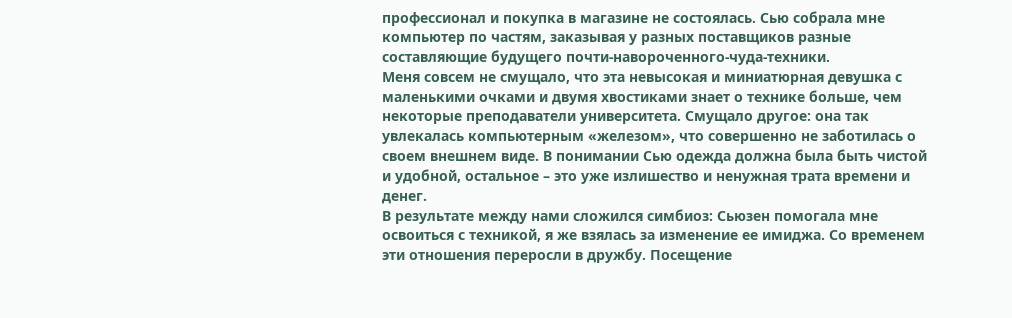профессионал и покупка в магазине не состоялась. Сью собрала мне компьютер по частям, заказывая у разных поставщиков разные составляющие будущего почти-навороченного-чуда-техники.
Меня совсем не смущало, что эта невысокая и миниатюрная девушка с маленькими очками и двумя хвостиками знает о технике больше, чем некоторые преподаватели университета. Смущало другое: она так увлекалась компьютерным «железом», что совершенно не заботилась о своем внешнем виде. В понимании Сью одежда должна была быть чистой и удобной, остальное – это уже излишество и ненужная трата времени и денег.
В результате между нами сложился симбиоз: Сьюзен помогала мне освоиться с техникой, я же взялась за изменение ее имиджа. Со временем эти отношения переросли в дружбу. Посещение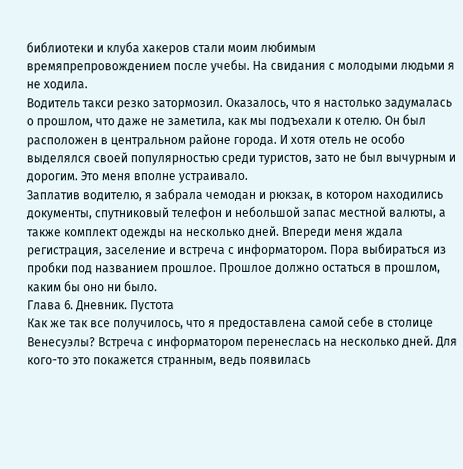библиотеки и клуба хакеров стали моим любимым времяпрепровождением после учебы. На свидания с молодыми людьми я не ходила.
Водитель такси резко затормозил. Оказалось, что я настолько задумалась о прошлом, что даже не заметила, как мы подъехали к отелю. Он был расположен в центральном районе города. И хотя отель не особо выделялся своей популярностью среди туристов, зато не был вычурным и дорогим. Это меня вполне устраивало.
Заплатив водителю, я забрала чемодан и рюкзак, в котором находились документы, спутниковый телефон и небольшой запас местной валюты, а также комплект одежды на несколько дней. Впереди меня ждала регистрация, заселение и встреча с информатором. Пора выбираться из пробки под названием прошлое. Прошлое должно остаться в прошлом, каким бы оно ни было.
Глава 6. Дневник. Пустота
Как же так все получилось, что я предоставлена самой себе в столице Венесуэлы? Встреча с информатором перенеслась на несколько дней. Для кого-то это покажется странным, ведь появилась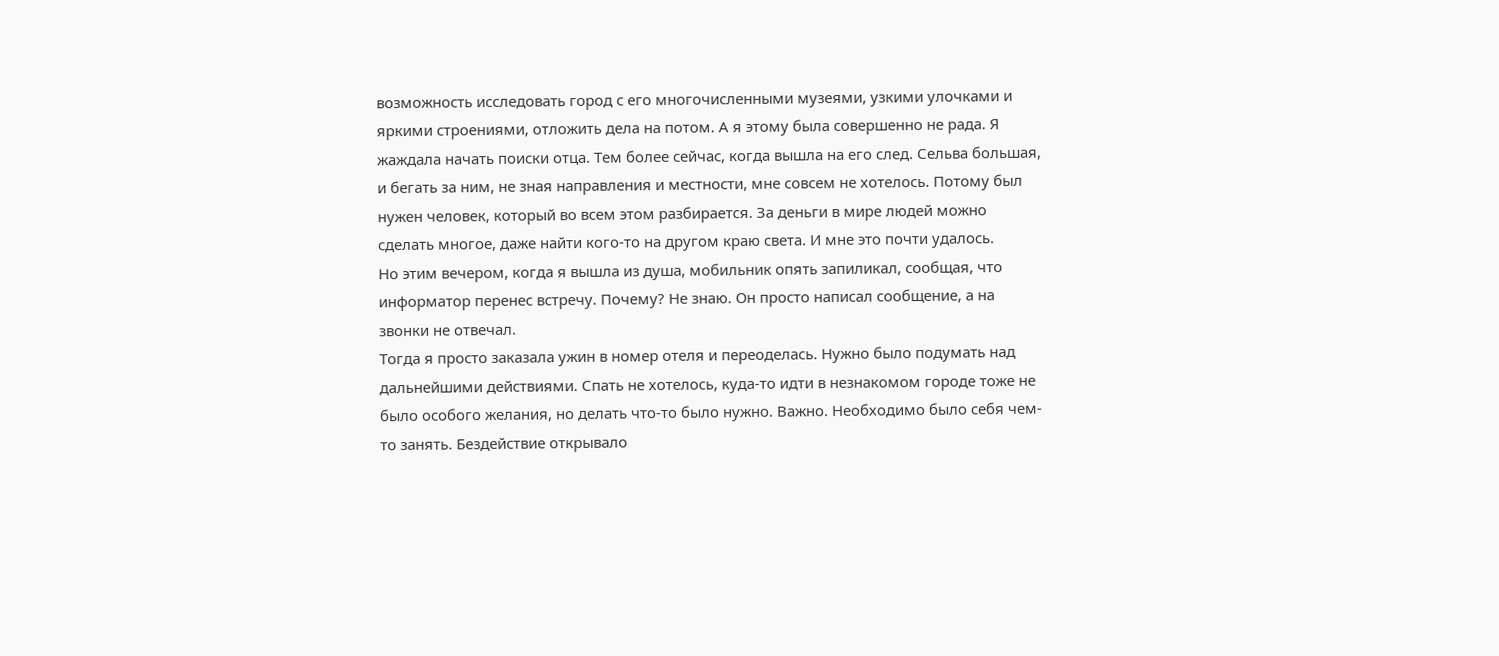возможность исследовать город с его многочисленными музеями, узкими улочками и яркими строениями, отложить дела на потом. А я этому была совершенно не рада. Я жаждала начать поиски отца. Тем более сейчас, когда вышла на его след. Сельва большая, и бегать за ним, не зная направления и местности, мне совсем не хотелось. Потому был нужен человек, который во всем этом разбирается. За деньги в мире людей можно сделать многое, даже найти кого-то на другом краю света. И мне это почти удалось.
Но этим вечером, когда я вышла из душа, мобильник опять запиликал, сообщая, что информатор перенес встречу. Почему? Не знаю. Он просто написал сообщение, а на звонки не отвечал.
Тогда я просто заказала ужин в номер отеля и переоделась. Нужно было подумать над дальнейшими действиями. Спать не хотелось, куда-то идти в незнакомом городе тоже не было особого желания, но делать что-то было нужно. Важно. Необходимо было себя чем-то занять. Бездействие открывало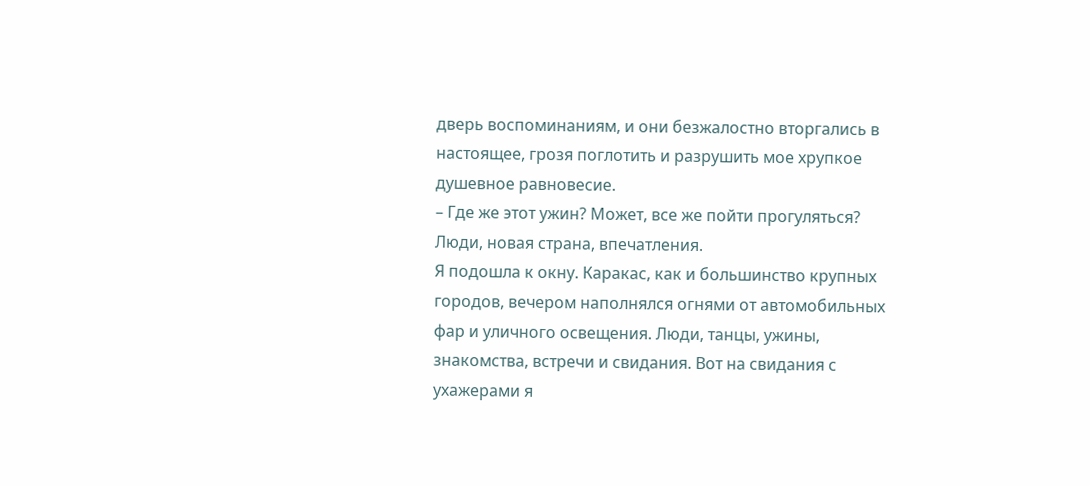дверь воспоминаниям, и они безжалостно вторгались в настоящее, грозя поглотить и разрушить мое хрупкое душевное равновесие.
– Где же этот ужин? Может, все же пойти прогуляться? Люди, новая страна, впечатления.
Я подошла к окну. Каракас, как и большинство крупных городов, вечером наполнялся огнями от автомобильных фар и уличного освещения. Люди, танцы, ужины, знакомства, встречи и свидания. Вот на свидания с ухажерами я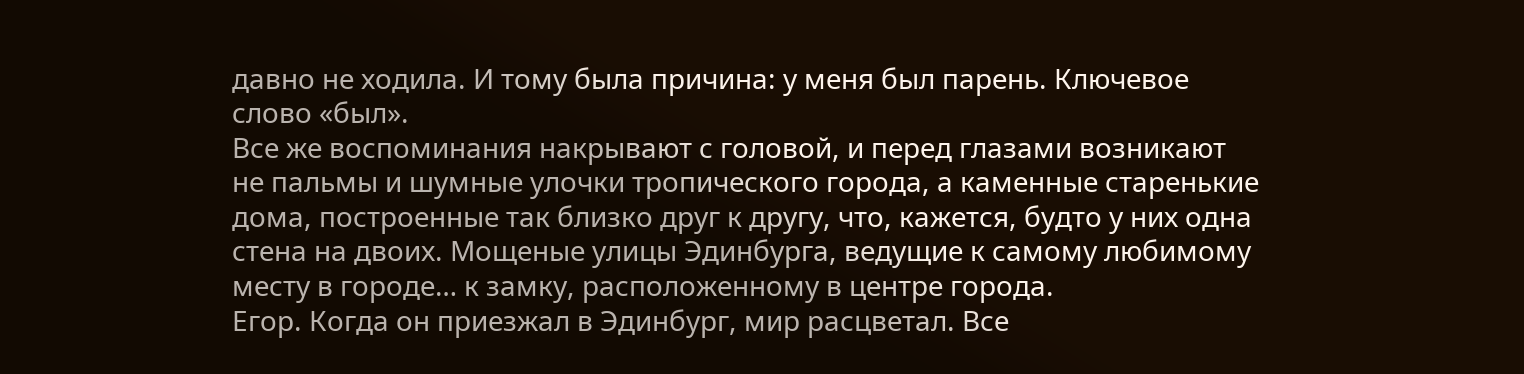давно не ходила. И тому была причина: у меня был парень. Ключевое слово «был».
Все же воспоминания накрывают с головой, и перед глазами возникают не пальмы и шумные улочки тропического города, а каменные старенькие дома, построенные так близко друг к другу, что, кажется, будто у них одна стена на двоих. Мощеные улицы Эдинбурга, ведущие к самому любимому месту в городе… к замку, расположенному в центре города.
Егор. Когда он приезжал в Эдинбург, мир расцветал. Все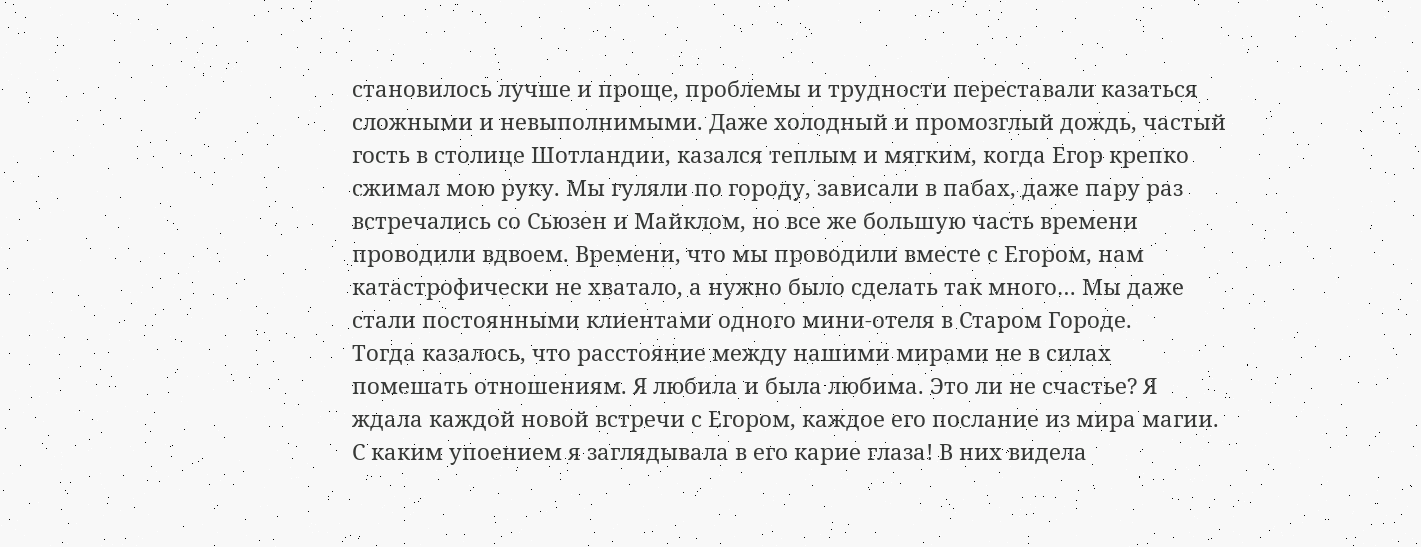становилось лучше и проще, проблемы и трудности переставали казаться сложными и невыполнимыми. Даже холодный и промозглый дождь, частый гость в столице Шотландии, казался теплым и мягким, когда Егор крепко сжимал мою руку. Мы гуляли по городу, зависали в пабах, даже пару раз встречались со Сьюзен и Майклом, но все же большую часть времени проводили вдвоем. Времени, что мы проводили вместе с Егором, нам катастрофически не хватало, а нужно было сделать так много… Мы даже стали постоянными клиентами одного мини-отеля в Старом Городе.
Тогда казалось, что расстояние между нашими мирами не в силах помешать отношениям. Я любила и была любима. Это ли не счастье? Я ждала каждой новой встречи с Егором, каждое его послание из мира магии. С каким упоением я заглядывала в его карие глаза! В них видела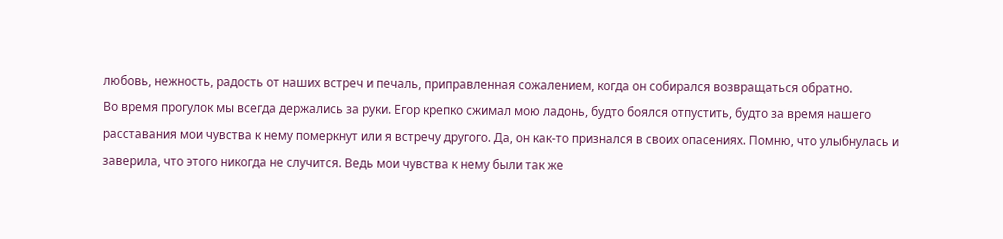любовь, нежность, радость от наших встреч и печаль, приправленная сожалением, когда он собирался возвращаться обратно.
Во время прогулок мы всегда держались за руки. Егор крепко сжимал мою ладонь, будто боялся отпустить, будто за время нашего расставания мои чувства к нему померкнут или я встречу другого. Да, он как-то признался в своих опасениях. Помню, что улыбнулась и заверила, что этого никогда не случится. Ведь мои чувства к нему были так же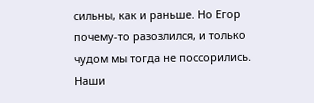сильны, как и раньше. Но Егор почему-то разозлился, и только чудом мы тогда не поссорились. Наши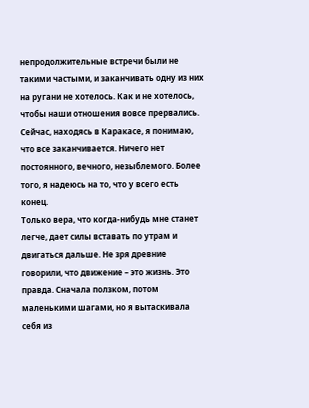непродолжительные встречи были не такими частыми, и заканчивать одну из них на ругани не хотелось. Как и не хотелось, чтобы наши отношения вовсе прервались.
Сейчас, находясь в Каракасе, я понимаю, что все заканчивается. Ничего нет постоянного, вечного, незыблемого. Более того, я надеюсь на то, что у всего есть конец.
Только вера, что когда-нибудь мне станет легче, дает силы вставать по утрам и двигаться дальше. Не зря древние говорили, что движение – это жизнь. Это правда. Сначала ползком, потом маленькими шагами, но я вытаскивала себя из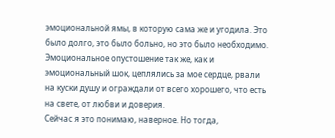эмоциональной ямы, в которую сама же и угодила. Это было долго, это было больно, но это было необходимо. Эмоциональное опустошение так же, как и эмоциональный шок, цеплялись за мое сердце, рвали на куски душу и ограждали от всего хорошего, что есть на свете, от любви и доверия.
Сейчас я это понимаю, наверное. Но тогда,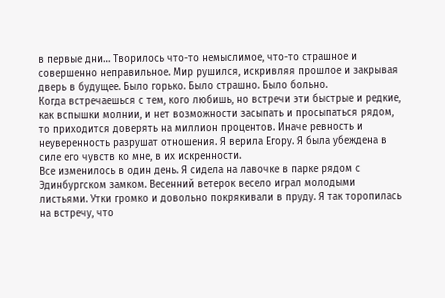в первые дни… Творилось что-то немыслимое, что-то страшное и совершенно неправильное. Мир рушился, искривляя прошлое и закрывая дверь в будущее. Было горько. Было страшно. Было больно.
Когда встречаешься с тем, кого любишь, но встречи эти быстрые и редкие, как вспышки молнии, и нет возможности засыпать и просыпаться рядом, то приходится доверять на миллион процентов. Иначе ревность и неуверенность разрушат отношения. Я верила Егору. Я была убеждена в силе его чувств ко мне, в их искренности.
Все изменилось в один день. Я сидела на лавочке в парке рядом с Эдинбургском замком. Весенний ветерок весело играл молодыми листьями. Утки громко и довольно покрякивали в пруду. Я так торопилась на встречу, что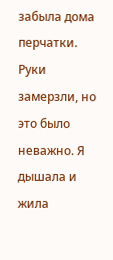забыла дома перчатки. Руки замерзли, но это было неважно. Я дышала и жила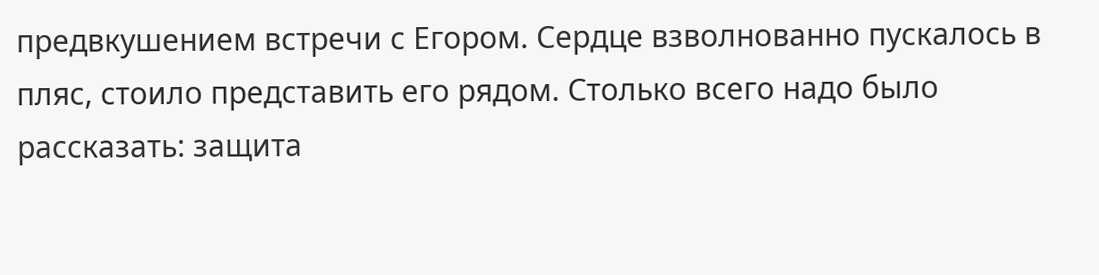предвкушением встречи с Егором. Сердце взволнованно пускалось в пляс, стоило представить его рядом. Столько всего надо было рассказать: защита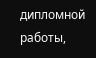дипломной работы,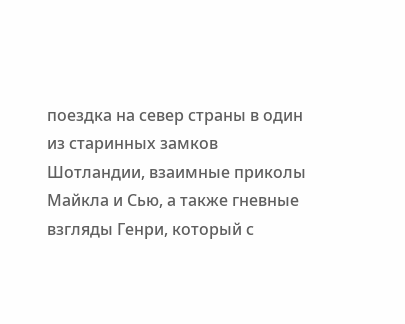поездка на север страны в один из старинных замков Шотландии, взаимные приколы Майкла и Сью, а также гневные взгляды Генри, который с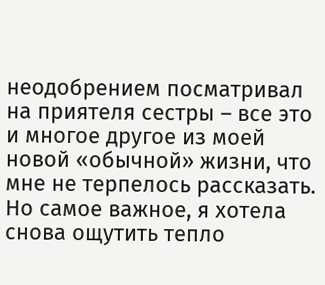неодобрением посматривал на приятеля сестры – все это и многое другое из моей новой «обычной» жизни, что мне не терпелось рассказать. Но самое важное, я хотела снова ощутить тепло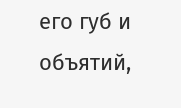его губ и объятий,